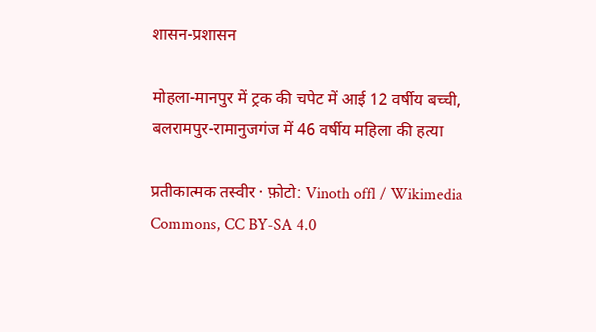शासन-प्रशासन

मोहला-मानपुर में ट्रक की चपेट में आई 12 वर्षीय बच्ची, बलरामपुर-रामानुजगंज में 46 वर्षीय महिला की हत्या

प्रतीकात्मक तस्वीर · फ़ोटो: Vinoth offl / Wikimedia Commons, CC BY-SA 4.0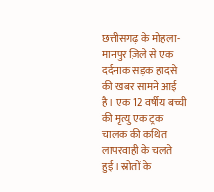छत्तीसगढ़ के मोहला-मानपुर ज़िले से एक दर्दनाक सड़क हादसे की खबर सामने आई है। एक 12 वर्षीय बच्ची की मृत्यु एक ट्रक चालक की कथित लापरवाही के चलते हुई। स्रोतों के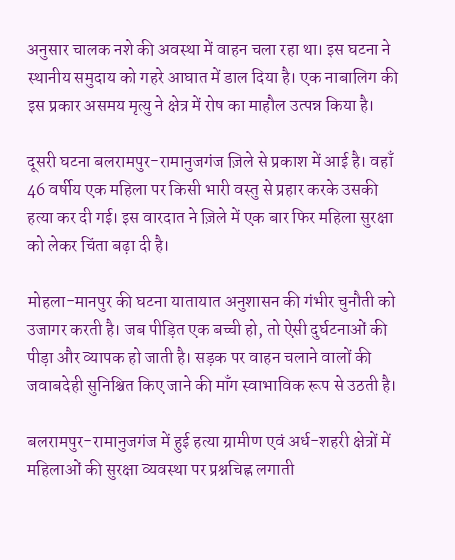अनुसार चालक नशे की अवस्था में वाहन चला रहा था। इस घटना ने स्थानीय समुदाय को गहरे आघात में डाल दिया है। एक नाबालिग की इस प्रकार असमय मृत्यु ने क्षेत्र में रोष का माहौल उत्पन्न किया है।

दूसरी घटना बलरामपुर-रामानुजगंज ज़िले से प्रकाश में आई है। वहाँ 46 वर्षीय एक महिला पर किसी भारी वस्तु से प्रहार करके उसकी हत्या कर दी गई। इस वारदात ने ज़िले में एक बार फिर महिला सुरक्षा को लेकर चिंता बढ़ा दी है।

मोहला-मानपुर की घटना यातायात अनुशासन की गंभीर चुनौती को उजागर करती है। जब पीड़ित एक बच्ची हो, तो ऐसी दुर्घटनाओं की पीड़ा और व्यापक हो जाती है। सड़क पर वाहन चलाने वालों की जवाबदेही सुनिश्चित किए जाने की माँग स्वाभाविक रूप से उठती है।

बलरामपुर-रामानुजगंज में हुई हत्या ग्रामीण एवं अर्ध-शहरी क्षेत्रों में महिलाओं की सुरक्षा व्यवस्था पर प्रश्नचिह्न लगाती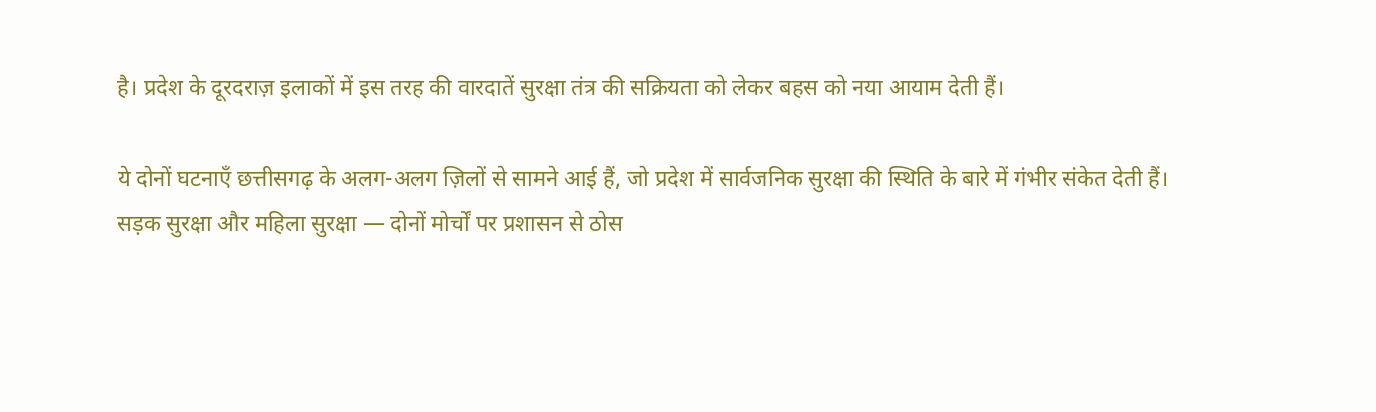है। प्रदेश के दूरदराज़ इलाकों में इस तरह की वारदातें सुरक्षा तंत्र की सक्रियता को लेकर बहस को नया आयाम देती हैं।

ये दोनों घटनाएँ छत्तीसगढ़ के अलग-अलग ज़िलों से सामने आई हैं, जो प्रदेश में सार्वजनिक सुरक्षा की स्थिति के बारे में गंभीर संकेत देती हैं। सड़क सुरक्षा और महिला सुरक्षा — दोनों मोर्चों पर प्रशासन से ठोस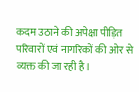कदम उठाने की अपेक्षा पीड़ित परिवारों एवं नागरिकों की ओर से व्यक्त की जा रही है।